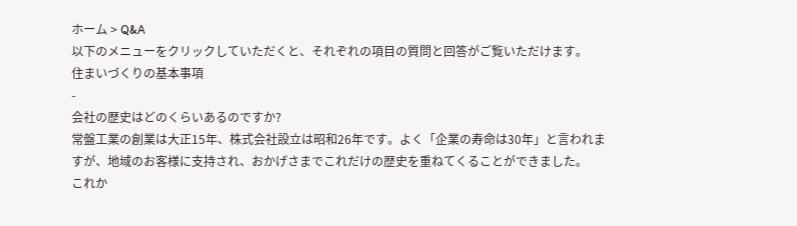ホーム > Q&A
以下のメニューをクリックしていただくと、それぞれの項目の質問と回答がご覧いただけます。
住まいづくりの基本事項
-
会社の歴史はどのくらいあるのですか?
常盤工業の創業は大正15年、株式会社設立は昭和26年です。よく「企業の寿命は30年」と言われますが、地域のお客様に支持され、おかげさまでこれだけの歴史を重ねてくることができました。
これか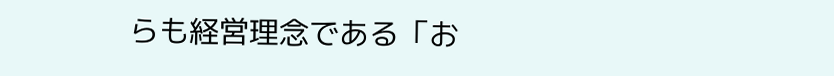らも経営理念である「お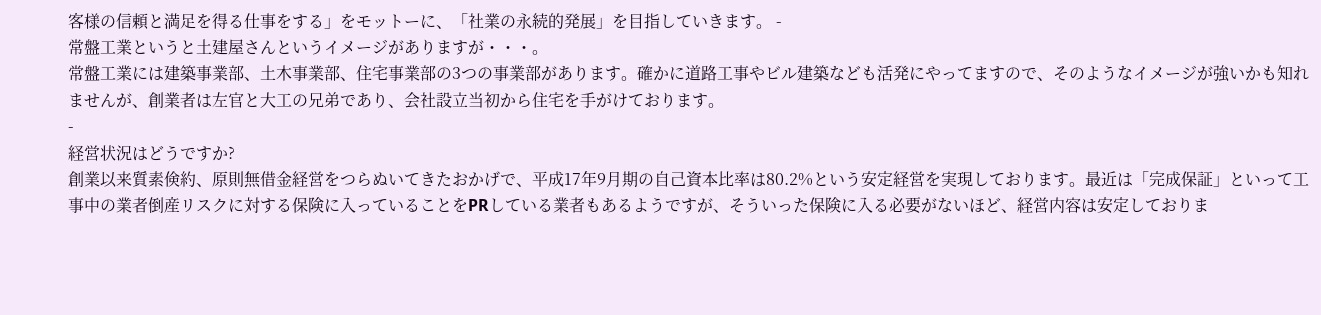客様の信頼と満足を得る仕事をする」をモットーに、「社業の永続的発展」を目指していきます。 -
常盤工業というと土建屋さんというイメージがありますが・・・。
常盤工業には建築事業部、土木事業部、住宅事業部の3つの事業部があります。確かに道路工事やビル建築なども活発にやってますので、そのようなイメージが強いかも知れませんが、創業者は左官と大工の兄弟であり、会社設立当初から住宅を手がけております。
-
経営状況はどうですか?
創業以来質素倹約、原則無借金経営をつらぬいてきたおかげで、平成17年9月期の自己資本比率は80.2%という安定経営を実現しております。最近は「完成保証」といって工事中の業者倒産リスクに対する保険に入っていることをPRしている業者もあるようですが、そういった保険に入る必要がないほど、経営内容は安定しておりま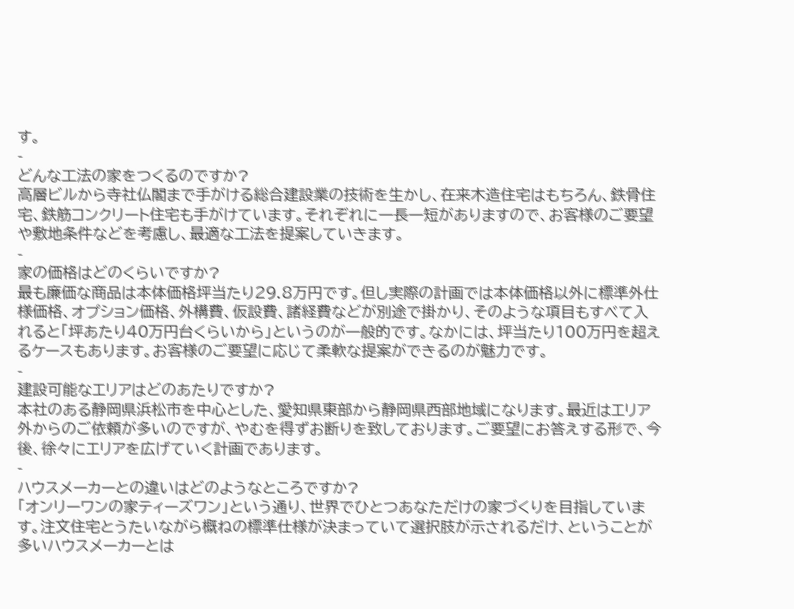す。
-
どんな工法の家をつくるのですか?
高層ビルから寺社仏閣まで手がける総合建設業の技術を生かし、在来木造住宅はもちろん、鉄骨住宅、鉄筋コンクリート住宅も手がけています。それぞれに一長一短がありますので、お客様のご要望や敷地条件などを考慮し、最適な工法を提案していきます。
-
家の価格はどのくらいですか?
最も廉価な商品は本体価格坪当たり29.8万円です。但し実際の計画では本体価格以外に標準外仕様価格、オプション価格、外構費、仮設費、諸経費などが別途で掛かり、そのような項目もすべて入れると「坪あたり40万円台くらいから」というのが一般的です。なかには、坪当たり100万円を超えるケースもあります。お客様のご要望に応じて柔軟な提案ができるのが魅力です。
-
建設可能なエリアはどのあたりですか?
本社のある静岡県浜松市を中心とした、愛知県東部から静岡県西部地域になります。最近はエリア外からのご依頼が多いのですが、やむを得ずお断りを致しております。ご要望にお答えする形で、今後、徐々にエリアを広げていく計画であります。
-
ハウスメーカーとの違いはどのようなところですか?
「オンリーワンの家ティーズワン」という通り、世界でひとつあなただけの家づくりを目指しています。注文住宅とうたいながら概ねの標準仕様が決まっていて選択肢が示されるだけ、ということが多いハウスメーカーとは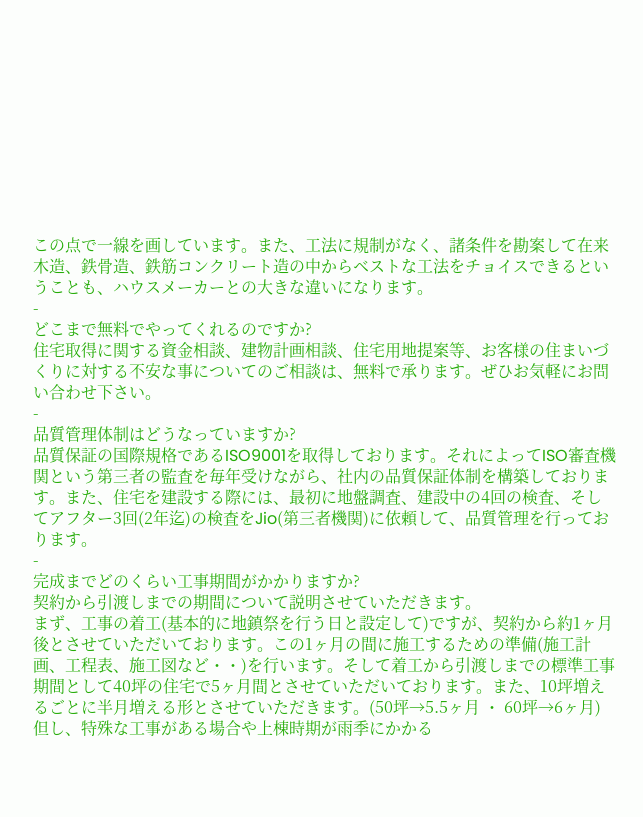この点で一線を画しています。また、工法に規制がなく、諸条件を勘案して在来木造、鉄骨造、鉄筋コンクリート造の中からベストな工法をチョイスできるということも、ハウスメーカーとの大きな違いになります。
-
どこまで無料でやってくれるのですか?
住宅取得に関する資金相談、建物計画相談、住宅用地提案等、お客様の住まいづくりに対する不安な事についてのご相談は、無料で承ります。ぜひお気軽にお問い合わせ下さい。
-
品質管理体制はどうなっていますか?
品質保証の国際規格であるISO9001を取得しております。それによってISO審査機関という第三者の監査を毎年受けながら、社内の品質保証体制を構築しております。また、住宅を建設する際には、最初に地盤調査、建設中の4回の検査、そしてアフター3回(2年迄)の検査をJio(第三者機関)に依頼して、品質管理を行っております。
-
完成までどのくらい工事期間がかかりますか?
契約から引渡しまでの期間について説明させていただきます。
まず、工事の着工(基本的に地鎮祭を行う日と設定して)ですが、契約から約1ヶ月後とさせていただいております。この1ヶ月の間に施工するための準備(施工計画、工程表、施工図など・・)を行います。そして着工から引渡しまでの標準工事期間として40坪の住宅で5ヶ月間とさせていただいております。また、10坪増えるごとに半月増える形とさせていただきます。(50坪→5.5ヶ月 ・ 60坪→6ヶ月)
但し、特殊な工事がある場合や上棟時期が雨季にかかる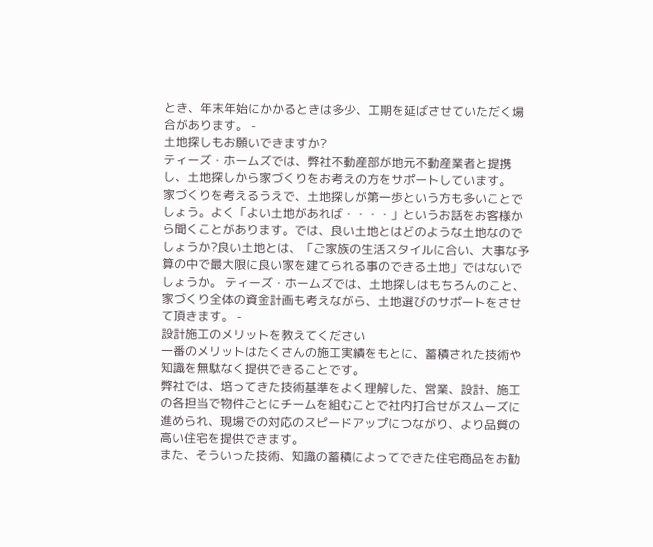とき、年末年始にかかるときは多少、工期を延ばさせていただく場合があります。 -
土地探しもお願いできますか?
ティーズ・ホームズでは、弊社不動産部が地元不動産業者と提携し、土地探しから家づくりをお考えの方をサポートしています。
家づくりを考えるうえで、土地探しが第一歩という方も多いことでしょう。よく「よい土地があれば・・・・」というお話をお客様から聞くことがあります。では、良い土地とはどのような土地なのでしょうか?良い土地とは、「ご家族の生活スタイルに合い、大事な予算の中で最大限に良い家を建てられる事のできる土地」ではないでしょうか。 ティーズ・ホームズでは、土地探しはもちろんのこと、家づくり全体の資金計画も考えながら、土地選びのサポートをさせて頂きます。 -
設計施工のメリットを教えてください
一番のメリットはたくさんの施工実績をもとに、蓄積された技術や知識を無駄なく提供できることです。
弊社では、培ってきた技術基準をよく理解した、営業、設計、施工の各担当で物件ごとにチームを組むことで社内打合せがスムーズに進められ、現場での対応のスピードアップにつながり、より品質の高い住宅を提供できます。
また、そういった技術、知識の蓄積によってできた住宅商品をお勧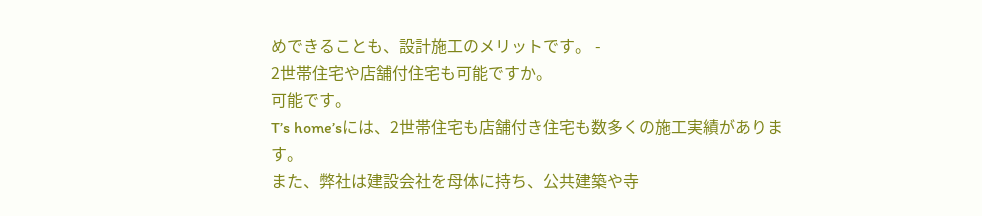めできることも、設計施工のメリットです。 -
2世帯住宅や店舗付住宅も可能ですか。
可能です。
T’s home’sには、2世帯住宅も店舗付き住宅も数多くの施工実績があります。
また、弊社は建設会社を母体に持ち、公共建築や寺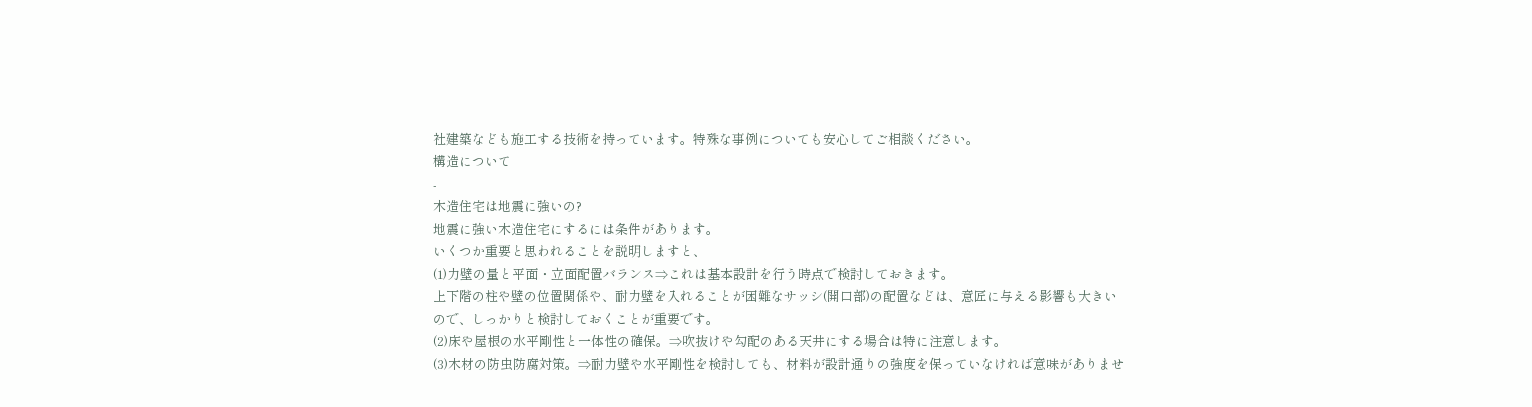社建築なども施工する技術を持っています。特殊な事例についても安心してご相談ください。
構造について
-
木造住宅は地震に強いの?
地震に強い木造住宅にするには条件があります。
いくつか重要と思われることを説明しますと、
(1)力壁の量と平面・立面配置バランス⇒これは基本設計を行う時点で検討しておきます。
上下階の柱や壁の位置関係や、耐力壁を入れることが困難なサッシ(開口部)の配置などは、意匠に与える影響も大きいので、しっかりと検討しておくことが重要です。
(2)床や屋根の水平剛性と一体性の確保。⇒吹抜けや勾配のある天井にする場合は特に注意します。
(3)木材の防虫防腐対策。⇒耐力壁や水平剛性を検討しても、材料が設計通りの強度を保っていなければ意味がありませ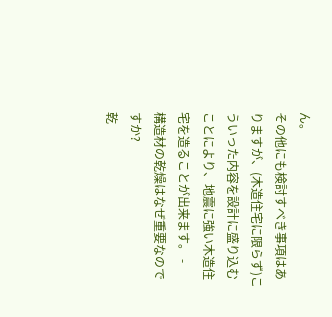ん。
その他にも検討すべき事項はありますが、(木造住宅に限らず)こういった内容を設計に盛り込むことにより、地震に強い木造住宅を造ることが出来ます。 -
構造材の乾燥はなぜ重要なのですか?
乾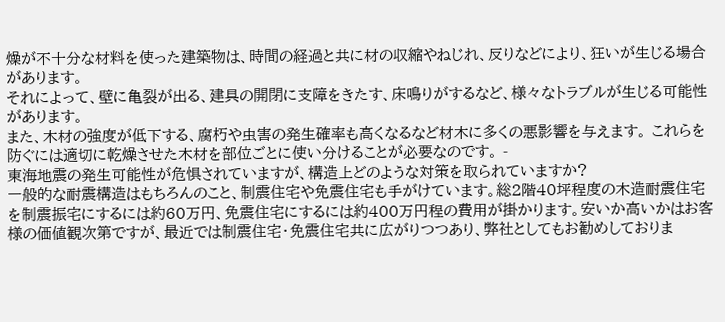燥が不十分な材料を使った建築物は、時間の経過と共に材の収縮やねじれ、反りなどにより、狂いが生じる場合があります。
それによって、壁に亀裂が出る、建具の開閉に支障をきたす、床鳴りがするなど、様々なトラブルが生じる可能性があります。
また、木材の強度が低下する、腐朽や虫害の発生確率も高くなるなど材木に多くの悪影響を与えます。 これらを防ぐには適切に乾燥させた木材を部位ごとに使い分けることが必要なのです。 -
東海地震の発生可能性が危惧されていますが、構造上どのような対策を取られていますか?
一般的な耐震構造はもちろんのこと、制震住宅や免震住宅も手がけています。総2階40坪程度の木造耐震住宅を制震振宅にするには約60万円、免震住宅にするには約400万円程の費用が掛かります。安いか高いかはお客様の価値観次第ですが、最近では制震住宅・免震住宅共に広がりつつあり、弊社としてもお勧めしておりま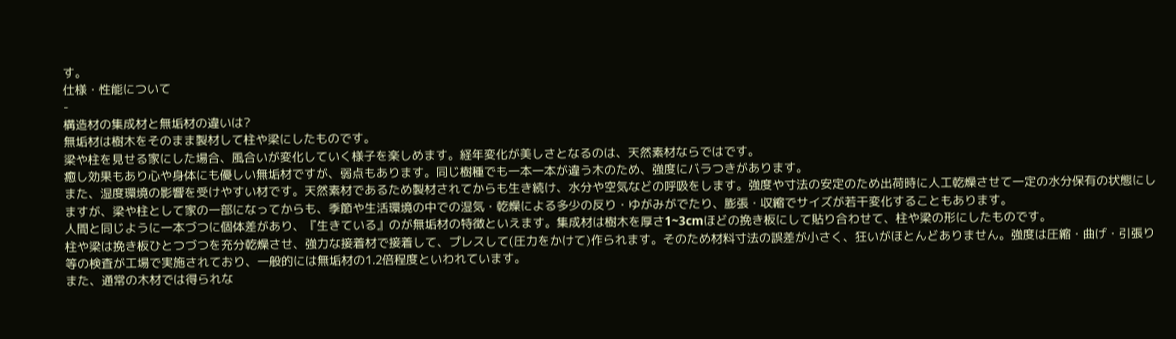す。
仕様・性能について
-
構造材の集成材と無垢材の違いは?
無垢材は樹木をそのまま製材して柱や梁にしたものです。
梁や柱を見せる家にした場合、風合いが変化していく様子を楽しめます。経年変化が美しさとなるのは、天然素材ならではです。
癒し効果もあり心や身体にも優しい無垢材ですが、弱点もあります。同じ樹種でも一本一本が違う木のため、強度にバラつきがあります。
また、湿度環境の影響を受けやすい材です。天然素材であるため製材されてからも生き続け、水分や空気などの呼吸をします。強度や寸法の安定のため出荷時に人工乾燥させて一定の水分保有の状態にしますが、梁や柱として家の一部になってからも、季節や生活環境の中での湿気・乾燥による多少の反り・ゆがみがでたり、膨張・収縮でサイズが若干変化することもあります。
人間と同じように一本づつに個体差があり、『生きている』のが無垢材の特徴といえます。集成材は樹木を厚さ1~3cmほどの挽き板にして貼り合わせて、柱や梁の形にしたものです。
柱や梁は挽き板ひとつづつを充分乾燥させ、強力な接着材で接着して、プレスして(圧力をかけて)作られます。そのため材料寸法の誤差が小さく、狂いがほとんどありません。強度は圧縮・曲げ・引張り等の検査が工場で実施されており、一般的には無垢材の1.2倍程度といわれています。
また、通常の木材では得られな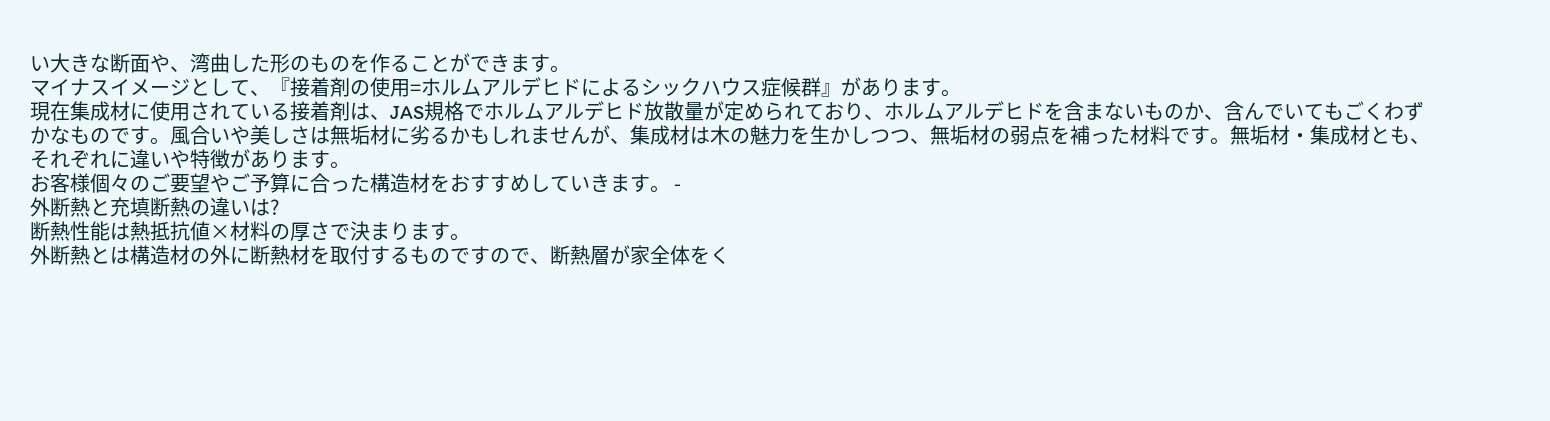い大きな断面や、湾曲した形のものを作ることができます。
マイナスイメージとして、『接着剤の使用=ホルムアルデヒドによるシックハウス症候群』があります。
現在集成材に使用されている接着剤は、JAS規格でホルムアルデヒド放散量が定められており、ホルムアルデヒドを含まないものか、含んでいてもごくわずかなものです。風合いや美しさは無垢材に劣るかもしれませんが、集成材は木の魅力を生かしつつ、無垢材の弱点を補った材料です。無垢材・集成材とも、それぞれに違いや特徴があります。
お客様個々のご要望やご予算に合った構造材をおすすめしていきます。 -
外断熱と充填断熱の違いは?
断熱性能は熱抵抗値×材料の厚さで決まります。
外断熱とは構造材の外に断熱材を取付するものですので、断熱層が家全体をく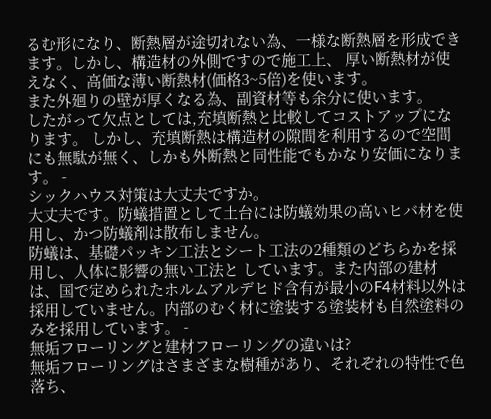るむ形になり、断熱層が途切れない為、一様な断熱層を形成できます。しかし、構造材の外側ですので施工上、 厚い断熱材が使えなく、高価な薄い断熱材(価格3~5倍)を使います。
また外廻りの壁が厚くなる為、副資材等も余分に使います。
したがって欠点としては,充填断熱と比較してコストアップになります。 しかし、充填断熱は構造材の隙間を利用するので空間にも無駄が無く、しかも外断熱と同性能でもかなり安価になります。 -
シックハウス対策は大丈夫ですか。
大丈夫です。防蟻措置として土台には防蟻効果の高いヒバ材を使用し、かつ防蟻剤は散布しません。
防蟻は、基礎パッキン工法とシート工法の2種類のどちらかを採用し、人体に影響の無い工法と しています。また内部の建材は、国で定められたホルムアルデヒド含有が最小のF4材料以外は 採用していません。内部のむく材に塗装する塗装材も自然塗料のみを採用しています。 -
無垢フローリングと建材フローリングの違いは?
無垢フローリングはさまざまな樹種があり、それぞれの特性で色落ち、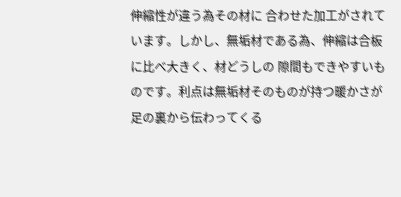伸縮性が違う為その材に 合わせた加工がされています。しかし、無垢材である為、伸縮は合板に比べ大きく、材どうしの 隙間もできやすいものです。利点は無垢材そのものが持つ暖かさが足の裏から伝わってくる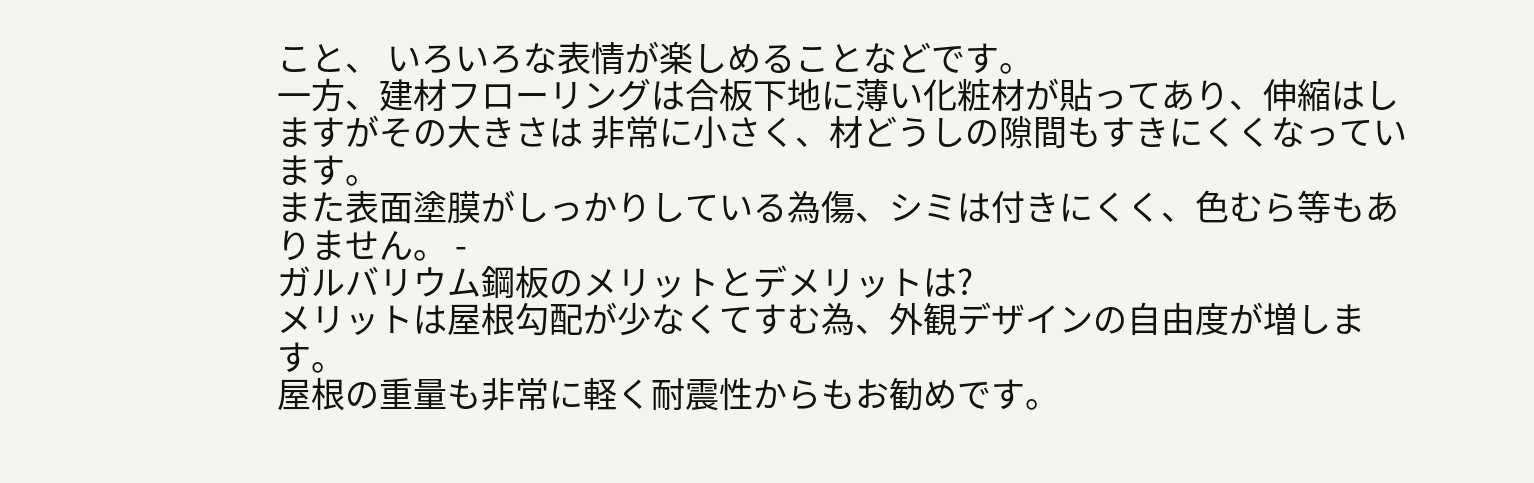こと、 いろいろな表情が楽しめることなどです。
一方、建材フローリングは合板下地に薄い化粧材が貼ってあり、伸縮はしますがその大きさは 非常に小さく、材どうしの隙間もすきにくくなっています。
また表面塗膜がしっかりしている為傷、シミは付きにくく、色むら等もありません。 -
ガルバリウム鋼板のメリットとデメリットは?
メリットは屋根勾配が少なくてすむ為、外観デザインの自由度が増します。
屋根の重量も非常に軽く耐震性からもお勧めです。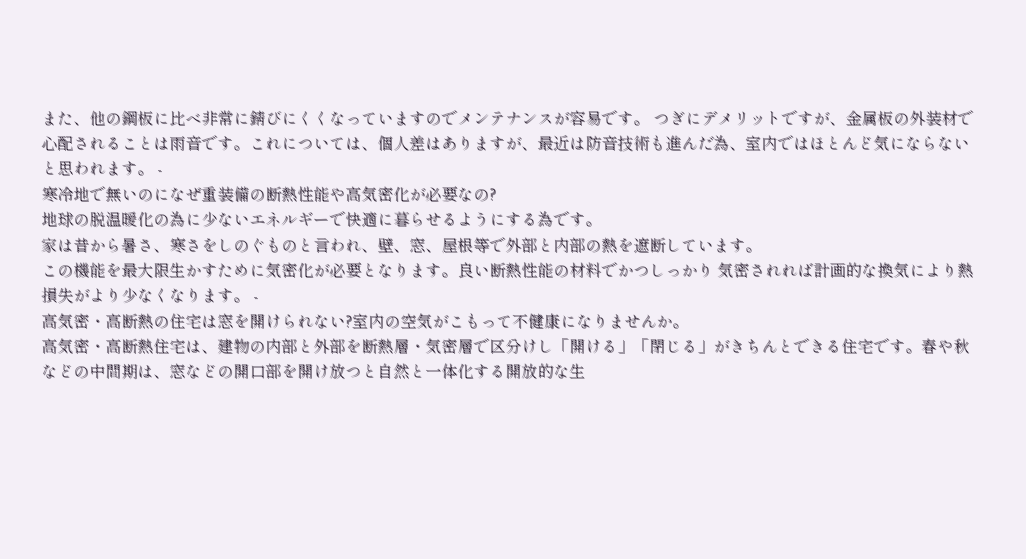また、他の鋼板に比べ非常に錆びにくくなっていますのでメンテナンスが容易です。 つぎにデメリットですが、金属板の外装材で心配されることは雨音です。これについては、個人差はありますが、最近は防音技術も進んだ為、室内ではほとんど気にならないと思われます。 -
寒冷地で無いのになぜ重装備の断熱性能や高気密化が必要なの?
地球の脱温暖化の為に少ないエネルギーで快適に暮らせるようにする為です。
家は昔から暑さ、寒さをしのぐものと言われ、壁、窓、屋根等で外部と内部の熱を遮断しています。
この機能を最大限生かすために気密化が必要となります。良い断熱性能の材料でかつしっかり 気密されれば計画的な換気により熱損失がより少なくなります。 -
高気密・高断熱の住宅は窓を開けられない?室内の空気がこもって不健康になりませんか。
高気密・高断熱住宅は、建物の内部と外部を断熱層・気密層で区分けし「開ける」「閉じる」がきちんとできる住宅です。春や秋などの中間期は、窓などの開口部を開け放つと自然と一体化する開放的な生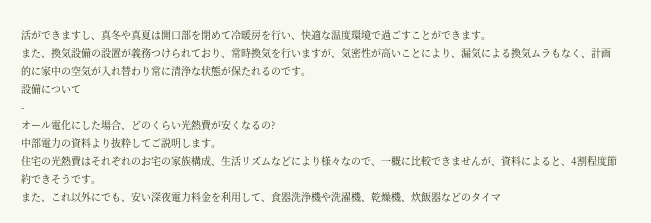活ができますし、真冬や真夏は開口部を閉めて冷暖房を行い、快適な温度環境で過ごすことができます。
また、換気設備の設置が義務つけられており、常時換気を行いますが、気密性が高いことにより、漏気による換気ムラもなく、計画的に家中の空気が入れ替わり常に清浄な状態が保たれるのです。
設備について
-
オール電化にした場合、どのくらい光熱費が安くなるの?
中部電力の資料より抜粋してご説明します。
住宅の光熱費はそれぞれのお宅の家族構成、生活リズムなどにより様々なので、一概に比較できませんが、資料によると、4割程度節約できそうです。
また、これ以外にでも、安い深夜電力料金を利用して、食器洗浄機や洗濯機、乾燥機、炊飯器などのタイマ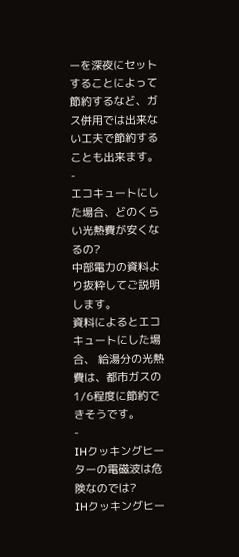ーを深夜にセットすることによって節約するなど、ガス併用では出来ない工夫で節約することも出来ます。
-
エコキュートにした場合、どのくらい光熱費が安くなるの?
中部電力の資料より抜粋してご説明します。
資料によるとエコキュートにした場合、 給湯分の光熱費は、都市ガスの1/6程度に節約できそうです。
-
IHクッキングヒーターの電磁波は危険なのでは?
IHクッキングヒー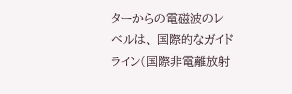ターからの電磁波のレベルは、 国際的なガイドライン(国際非電離放射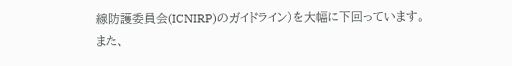線防護委員会(ICNIRP)のガイドライン)を大幅に下回っています。
また、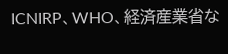ICNIRP、WHO、経済産業省な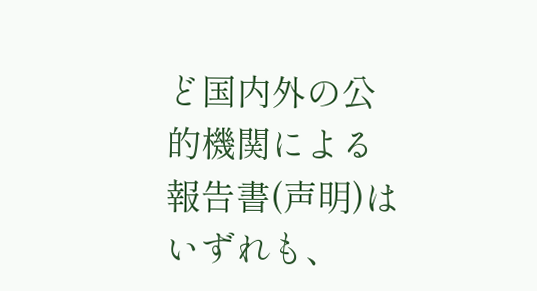ど国内外の公的機関による報告書(声明)はいずれも、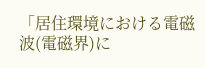「居住環境における電磁波(電磁界)に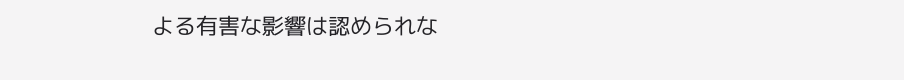よる有害な影響は認められな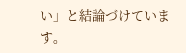い」と結論づけています。